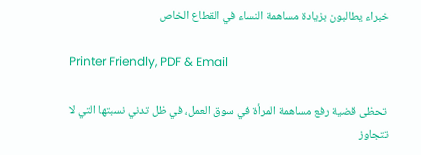خبراء يطالبون بزيادة مساهمة النساء في القطاع الخاص

Printer Friendly, PDF & Email

 تحظى قضية رفع مساهمة المرأة في سوق العمل، في ظل تدني نسبتها التي لا تتجاوز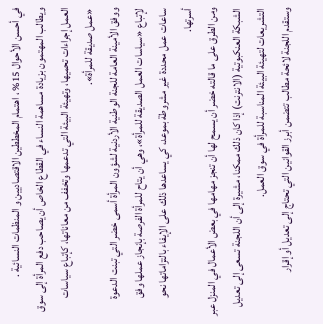في أحسن الأحوال 15% ، اهتمام المخططين الاقتصاديين و المنظمات النسائية .
ويطالب المهتمون بزيادة مساهمة النساء في القطاع الخاص أن يصاحب دفع المرأة إلى سوق العمل إجراءات تحميها، وتهيئة البيئة التي تدعمها وتخفف من معاناتها، كإتباع سياسات «عمل صديقة للمرأة».
ووفق الأمينة العامة للجنة الوطنية الأردنية لشؤون المرأة أسمى خضر التي تبنت الدعوة لإتباع «سياسات العمل الصديقة للمرأة»، وهي أن يتاح للمرأة الفرصة بإنجاز عملها وفق ساعات عمل محددة غير مشروطة بموعد، كي يساعدها ذلك على الإيفاء بالتزاماتها نحو أسرتها.
ومن الطرق على ما قالته خضر أن يسمح لها أن تنجز مهامها في بعض الأعمال في المنزل عبر الشبكة العنكبوتية (الانترنت) إذا كان ذلك ممكنا، مشيرة إلى أن اللجنة تسعى إلى تعديل التشريعات لتهيئة البيئة المناسبة للمرأة في سوق العمل.
وستقدم اللجنة لائحة مطالب تتضمن أبرز القوانين التي تحتاج إلى تعديل أو إقرار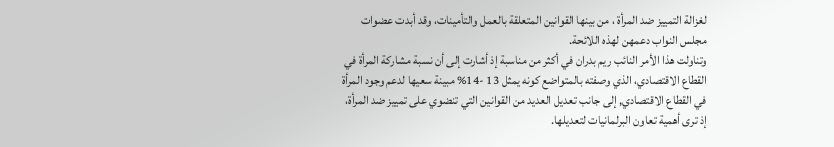لغزالة التمييز ضد المرأة ، من بينها القوانين المتعلقة بالعمل والتأمينات، وقد أبدت عضوات مجلس النواب دعمهن لهذه اللائحة.
وتناولت هذا الأمر النائب ريم بدران في أكثر من مناسبة إذ أشارت إلى أن نسبة مشاركة المرأة في القطاع الاقتصادي، الذي وصفته بالمتواضع كونه يمثل 13 -14% مبينة سعيها لدعم وجود المرأة في القطاع الاقتصادي, إلى جانب تعديل العديد من القوانين التي تنضوي على تمييز ضد المرأة، إذ ترى أهمية تعاون البرلمانيات لتعديلها.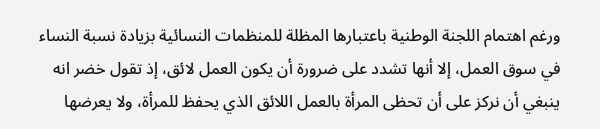ورغم اهتمام اللجنة الوطنية باعتبارها المظلة للمنظمات النسائية بزيادة نسبة النساء في سوق العمل، إلا أنها تشدد على ضرورة أن يكون العمل لائق، إذ تقول خضر انه ينبغي أن نركز على أن تحظى المرأة بالعمل اللائق الذي يحفظ للمرأة، ولا يعرضها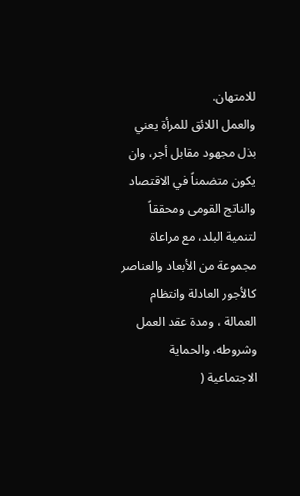للامتهان.
والعمل اللائق للمرأة يعني بذل مجهود مقابل أجر، وان يكون متضمناً في الاقتصاد والناتج القومى ومحققاً لتنمية البلد، مع مراعاة مجموعة من الأبعاد والعناصر كالأجور العادلة وانتظام العمالة ، ومدة عقد العمل وشروطه، والحماية الاجتماعية (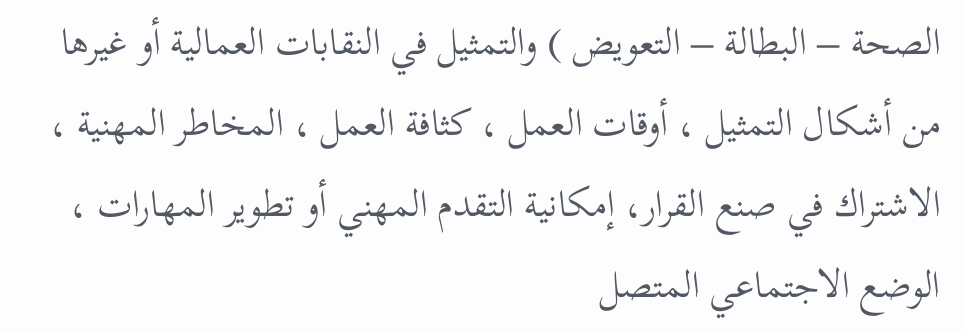الصحة – البطالة – التعويض ) والتمثيل في النقابات العمالية أو غيرها من أشكال التمثيل ، أوقات العمل ، كثافة العمل ، المخاطر المهنية ، الاشتراك في صنع القرار، إمكانية التقدم المهني أو تطوير المهارات ، الوضع الاجتماعي المتصل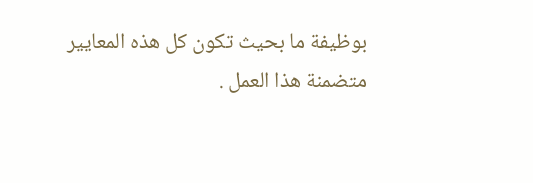بوظيفة ما بحيث تكون كل هذه المعايير متضمنة هذا العمل .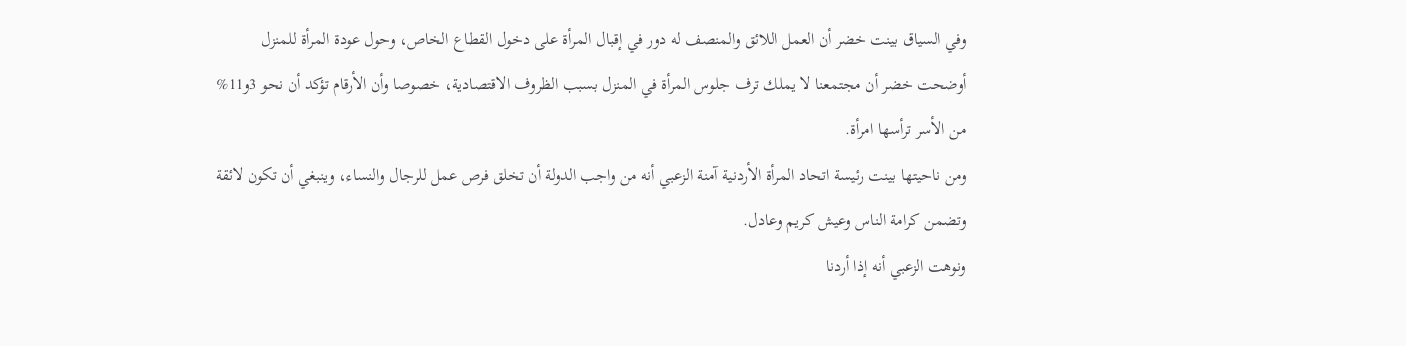وفي السياق بينت خضر أن العمل اللائق والمنصف له دور في إقبال المرأة على دخول القطاع الخاص، وحول عودة المرأة للمنزل أوضحت خضر أن مجتمعنا لا يملك ترف جلوس المرأة في المنزل بسبب الظروف الاقتصادية، خصوصا وأن الأرقام تؤكد أن نحو 3و11% من الأسر ترأسها امرأة.
ومن ناحيتها بينت رئيسة اتحاد المرأة الأردنية آمنة الزعبي أنه من واجب الدولة أن تخلق فرص عمل للرجال والنساء، وينبغي أن تكون لائقة وتضمن كرامة الناس وعيش كريم وعادل.
ونوهت الزعبي أنه إذا أردنا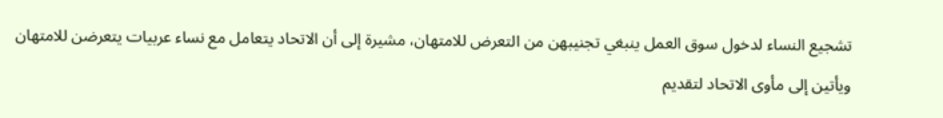تشجيع النساء لدخول سوق العمل ينبغي تجنيبهن من التعرض للامتهان، مشيرة إلى أن الاتحاد يتعامل مع نساء عربيات يتعرضن للامتهان ويأتين إلى مأوى الاتحاد لتقديم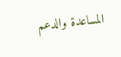المساعدة والدعم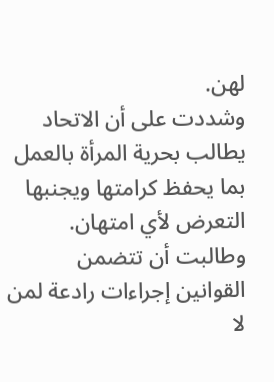لهن.
وشددت على أن الاتحاد يطالب بحرية المرأة بالعمل بما يحفظ كرامتها ويجنبها التعرض لأي امتهان.
وطالبت أن تتضمن القوانين إجراءات رادعة لمن لا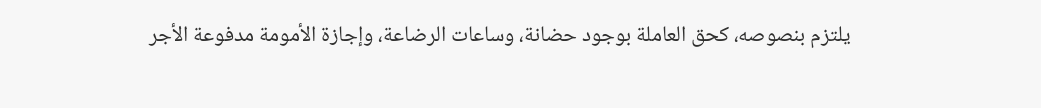يلتزم بنصوصه، كحق العاملة بوجود حضانة، وساعات الرضاعة، وإجازة الأمومة مدفوعة الأجر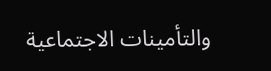والتأمينات الاجتماعية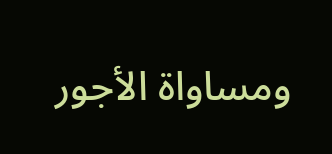ومساواة الأجور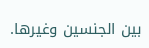بين الجنسين وغيرها.